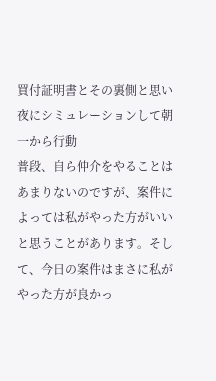買付証明書とその裏側と思い
夜にシミュレーションして朝一から行動
普段、自ら仲介をやることはあまりないのですが、案件によっては私がやった方がいいと思うことがあります。そして、今日の案件はまさに私がやった方が良かっ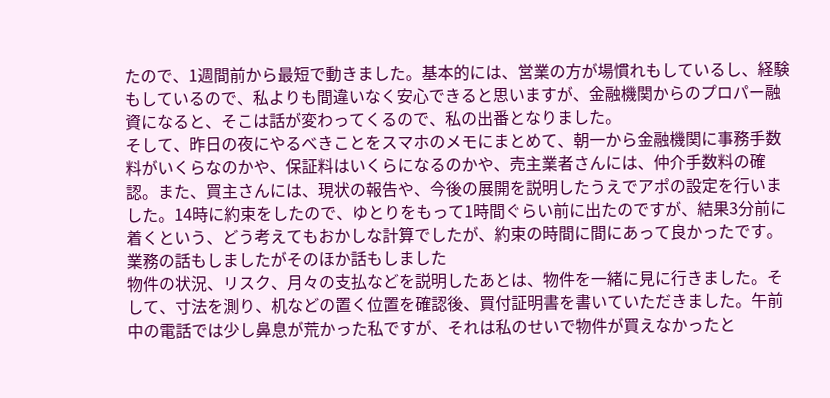たので、1週間前から最短で動きました。基本的には、営業の方が場慣れもしているし、経験もしているので、私よりも間違いなく安心できると思いますが、金融機関からのプロパー融資になると、そこは話が変わってくるので、私の出番となりました。
そして、昨日の夜にやるべきことをスマホのメモにまとめて、朝一から金融機関に事務手数料がいくらなのかや、保証料はいくらになるのかや、売主業者さんには、仲介手数料の確認。また、買主さんには、現状の報告や、今後の展開を説明したうえでアポの設定を行いました。14時に約束をしたので、ゆとりをもって1時間ぐらい前に出たのですが、結果3分前に着くという、どう考えてもおかしな計算でしたが、約束の時間に間にあって良かったです。
業務の話もしましたがそのほか話もしました
物件の状況、リスク、月々の支払などを説明したあとは、物件を一緒に見に行きました。そして、寸法を測り、机などの置く位置を確認後、買付証明書を書いていただきました。午前中の電話では少し鼻息が荒かった私ですが、それは私のせいで物件が買えなかったと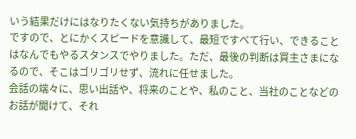いう結果だけにはなりたくない気持ちがありました。
ですので、とにかくスピードを意識して、最短ですべて行い、できることはなんでもやるスタンスでやりました。ただ、最後の判断は買主さまになるので、そこはゴリゴリせず、流れに任せました。
会話の端々に、思い出話や、将来のことや、私のこと、当社のことなどのお話が聞けて、それ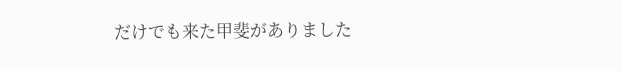だけでも来た甲斐がありました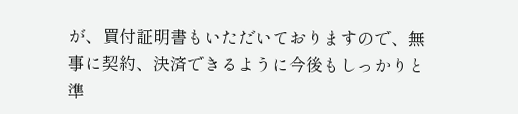が、買付証明書もいただいておりますので、無事に契約、決済できるように今後もしっかりと準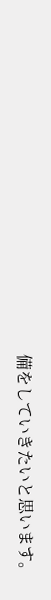備をしていきたいと思います。